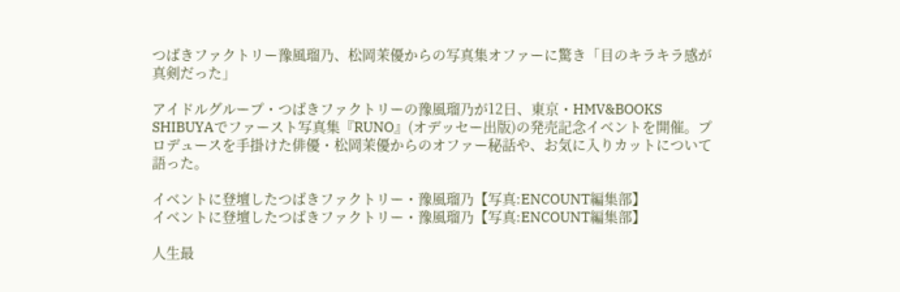つばきファクトリー豫風瑠乃、松岡茉優からの写真集オファーに驚き「目のキラキラ感が真剣だった」

アイドルグループ・つばきファクトリーの豫風瑠乃が12日、東京・HMV&BOOKS SHIBUYAでファースト写真集『RUNO』(オデッセー出版)の発売記念イベントを開催。プロデュースを手掛けた俳優・松岡茉優からのオファー秘話や、お気に入りカットについて語った。

イベントに登壇したつばきファクトリー・豫風瑠乃【写真:ENCOUNT編集部】
イベントに登壇したつばきファクトリー・豫風瑠乃【写真:ENCOUNT編集部】

人生最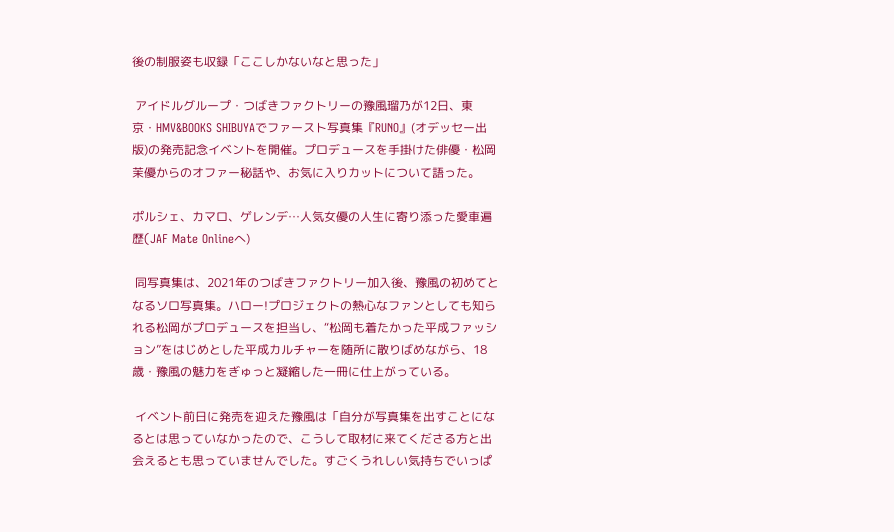後の制服姿も収録「ここしかないなと思った」

 アイドルグループ・つばきファクトリーの豫風瑠乃が12日、東京・HMV&BOOKS SHIBUYAでファースト写真集『RUNO』(オデッセー出版)の発売記念イベントを開催。プロデュースを手掛けた俳優・松岡茉優からのオファー秘話や、お気に入りカットについて語った。

ポルシェ、カマロ、ゲレンデ…人気女優の人生に寄り添った愛車遍歴(JAF Mate Onlineへ)

 同写真集は、2021年のつばきファクトリー加入後、豫風の初めてとなるソロ写真集。ハロー!プロジェクトの熱心なファンとしても知られる松岡がプロデュースを担当し、“松岡も着たかった平成ファッション”をはじめとした平成カルチャーを随所に散りばめながら、18歳・豫風の魅力をぎゅっと凝縮した一冊に仕上がっている。

 イベント前日に発売を迎えた豫風は「自分が写真集を出すことになるとは思っていなかったので、こうして取材に来てくださる方と出会えるとも思っていませんでした。すごくうれしい気持ちでいっぱ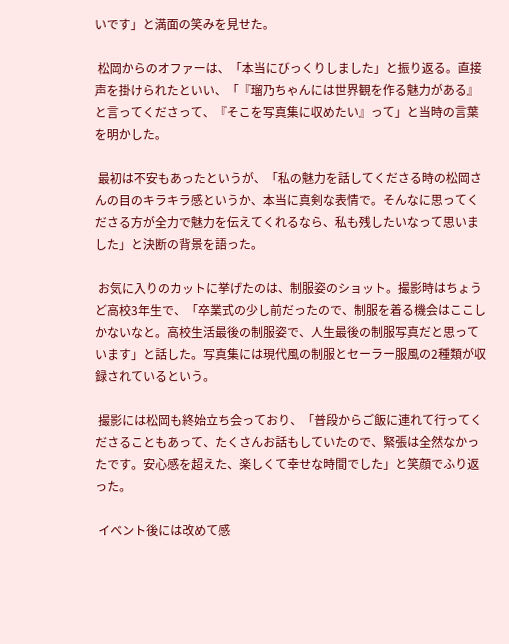いです」と満面の笑みを見せた。

 松岡からのオファーは、「本当にびっくりしました」と振り返る。直接声を掛けられたといい、「『瑠乃ちゃんには世界観を作る魅力がある』と言ってくださって、『そこを写真集に収めたい』って」と当時の言葉を明かした。

 最初は不安もあったというが、「私の魅力を話してくださる時の松岡さんの目のキラキラ感というか、本当に真剣な表情で。そんなに思ってくださる方が全力で魅力を伝えてくれるなら、私も残したいなって思いました」と決断の背景を語った。

 お気に入りのカットに挙げたのは、制服姿のショット。撮影時はちょうど高校3年生で、「卒業式の少し前だったので、制服を着る機会はここしかないなと。高校生活最後の制服姿で、人生最後の制服写真だと思っています」と話した。写真集には現代風の制服とセーラー服風の2種類が収録されているという。

 撮影には松岡も終始立ち会っており、「普段からご飯に連れて行ってくださることもあって、たくさんお話もしていたので、緊張は全然なかったです。安心感を超えた、楽しくて幸せな時間でした」と笑顔でふり返った。

 イベント後には改めて感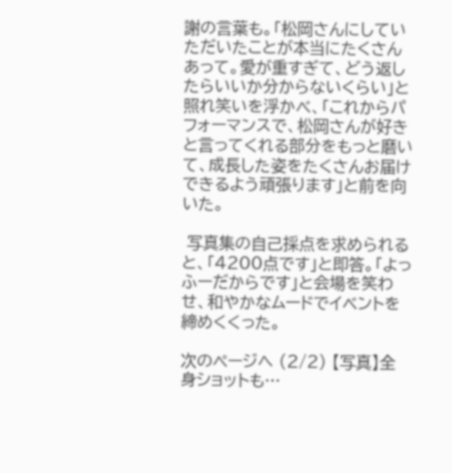謝の言葉も。「松岡さんにしていただいたことが本当にたくさんあって。愛が重すぎて、どう返したらいいか分からないくらい」と照れ笑いを浮かべ、「これからパフォーマンスで、松岡さんが好きと言ってくれる部分をもっと磨いて、成長した姿をたくさんお届けできるよう頑張ります」と前を向いた。

 写真集の自己採点を求められると、「4200点です」と即答。「よっふーだからです」と会場を笑わせ、和やかなムードでイベントを締めくくった。

次のページへ (2/2) 【写真】全身ショットも…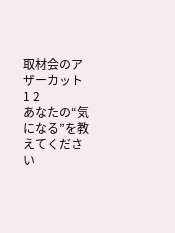取材会のアザーカット
1 2
あなたの“気になる”を教えてください